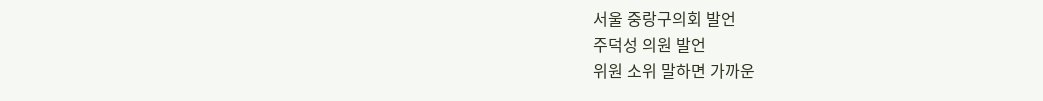서울 중랑구의회 발언
주덕성 의원 발언
위원 소위 말하면 가까운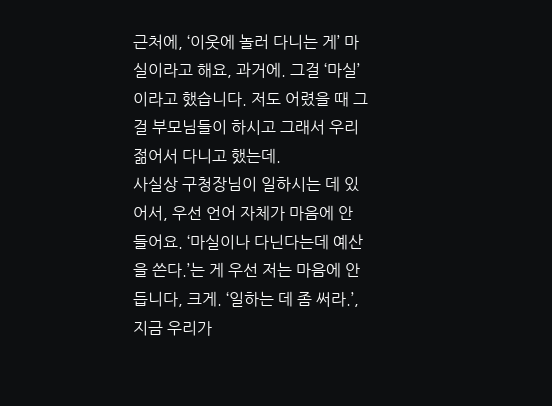근처에, ‘이웃에 놀러 다니는 게’ 마실이라고 해요, 과거에. 그걸 ‘마실’이라고 했습니다. 저도 어렸을 때 그걸 부모님들이 하시고 그래서 우리 젊어서 다니고 했는데.
사실상 구청장님이 일하시는 데 있어서, 우선 언어 자체가 마음에 안 들어요. ‘마실이나 다닌다는데 예산을 쓴다.’는 게 우선 저는 마음에 안 듭니다, 크게. ‘일하는 데 좀 써라.’, 지금 우리가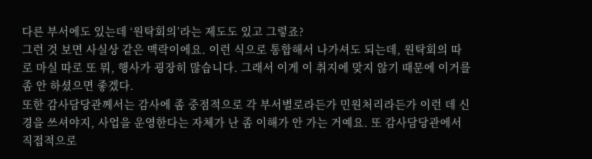다른 부서에도 있는데 ‘원탁회의’라는 제도도 있고 그렇죠?
그런 것 보면 사실상 같은 맥락이에요. 이런 식으로 통합해서 나가셔도 되는데, 원탁회의 따로 마실 따로 또 뭐, 행사가 굉장히 많습니다. 그래서 이게 이 취지에 맞지 않기 때문에 이거를 좀 안 하셨으면 좋겠다.
또한 감사담당관께서는 감사에 좀 중점적으로 각 부서별로라든가 민원처리라든가 이런 데 신경을 쓰셔야지, 사업을 운영한다는 자체가 난 좀 이해가 안 가는 거예요. 또 감사담당관에서 직접적으로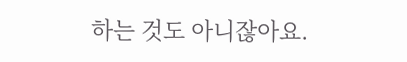하는 것도 아니잖아요.